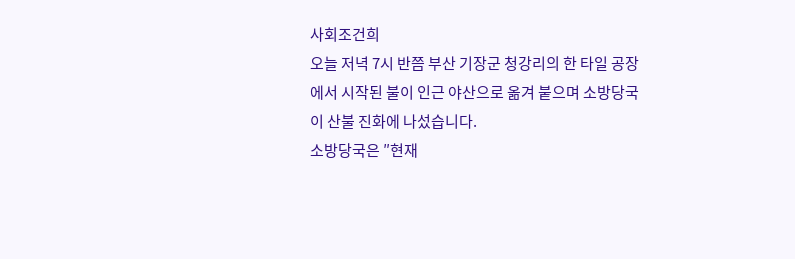사회조건희
오늘 저녁 7시 반쯤 부산 기장군 청강리의 한 타일 공장에서 시작된 불이 인근 야산으로 옮겨 붙으며 소방당국이 산불 진화에 나섰습니다.
소방당국은 ″현재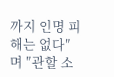까지 인명 피해는 없다″며 ″관할 소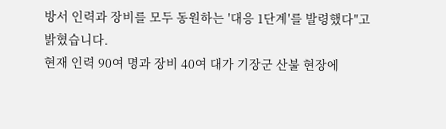방서 인력과 장비를 모두 동원하는 ′대응 1단계′를 발령했다″고 밝혔습니다.
현재 인력 90여 명과 장비 40여 대가 기장군 산불 현장에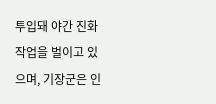투입돼 야간 진화 작업을 벌이고 있으며, 기장군은 인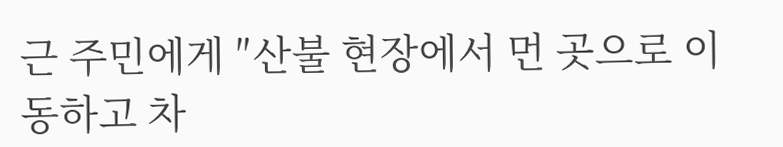근 주민에게 ″산불 현장에서 먼 곳으로 이동하고 차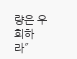량은 우회하라″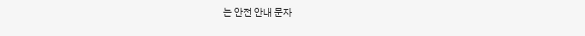는 안전 안내 문자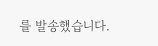를 발송했습니다.